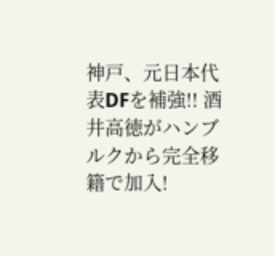神戸、元日本代表DFを補強!! 酒井高徳がハンブルクから完全移籍で加入!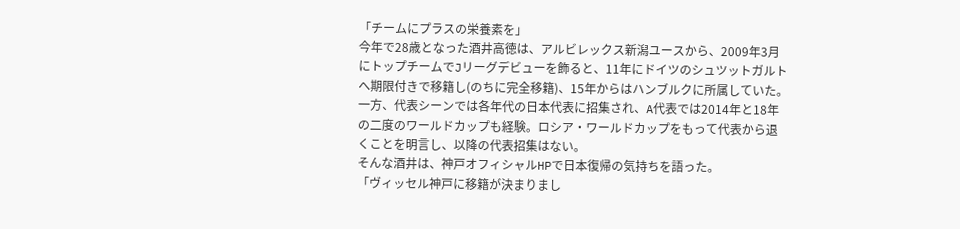「チームにプラスの栄養素を」
今年で28歳となった酒井高徳は、アルビレックス新潟ユースから、2009年3月にトップチームでJリーグデビューを飾ると、11年にドイツのシュツットガルトへ期限付きで移籍し(のちに完全移籍)、15年からはハンブルクに所属していた。
一方、代表シーンでは各年代の日本代表に招集され、A代表では2014年と18年の二度のワールドカップも経験。ロシア・ワールドカップをもって代表から退くことを明言し、以降の代表招集はない。
そんな酒井は、神戸オフィシャルHPで日本復帰の気持ちを語った。
「ヴィッセル神戸に移籍が決まりまし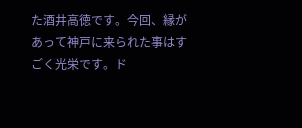た酒井高徳です。今回、縁があって神戸に来られた事はすごく光栄です。ド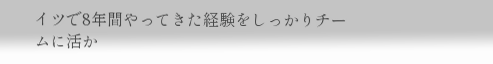イツで8年間やってきた経験をしっかりチームに活か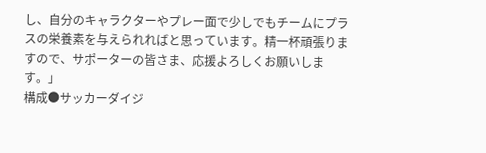し、自分のキャラクターやプレー面で少しでもチームにプラスの栄養素を与えられればと思っています。精一杯頑張りますので、サポーターの皆さま、応援よろしくお願いします。」
構成●サッカーダイジ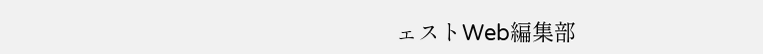ェストWeb編集部